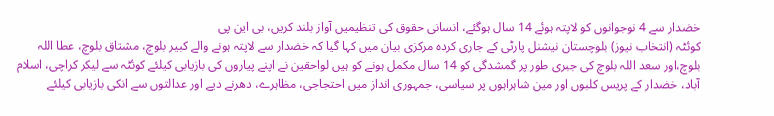خضدار سے 4 نوجوانوں کو لاپتہ ہوئے 14 سال ہوگئے، انسانی حقوق کی تنظیمیں آواز بلند کریں، بی این پی
کوئٹہ (انتخاب نیوز) بلوچستان نیشنل پارٹی کے جاری کردہ مرکزی بیان میں کہا گیا کہ خضدار سے لاپتہ ہونے والے کبیر بلوچ، مشتاق بلوچ، عطا اللہ بلوچ،اور سعد اللہ بلوچ کی جبری طور پر گمشدگی کو 14 سال مکمل ہونے کو ہیں لواحقین نے اپنے پیاروں کی بازیابی کیلئے کوئٹہ سے لیکر کراچی، اسلام آباد، خضدار کے پریس کلبوں اور مین شاہراہوں پر سیاسی، جمہوری انداز میں احتجاجی، مظاہرے، دھرنے دیے اور عدالتوں سے انکی بازیابی کیلئے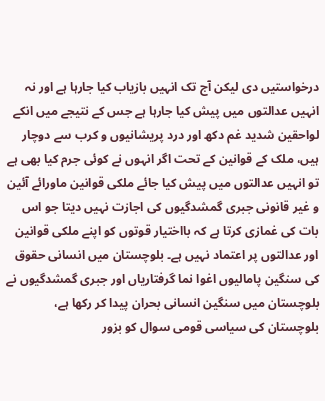درخواستیں دی لیکن آج تک انہیں بازیاب کیا جارہا ہے اور نہ انہیں عدالتوں میں پیش کیا جارہا ہے جس کے نتیجے میں انکے لواحقین شدید غم دکھ اور درد پریشانیوں و کرب سے دوچار ہیں، ملک کے قوانین کے تحت اگر انہوں نے کوئی جرم کیا بھی ہے تو انہیں عدالتوں میں پیش کیا جائے ملکی قوانین ماورائے آئین و غیر قانونی جبری گمشدگیوں کی اجازت نہیں دیتا جو اس بات کی غمازی کرتا ہے کہ بااختیار قوتوں کو اپنے ملکی قوانین اور عدالتوں پر اعتماد نہیں ہے۔ بلوچستان میں انسانی حقوق کی سنگین پامالیوں اغوا نما گرفتاریاں اور جبری گمشدگیوں نے بلوچستان میں سنگین انسانی بحران پیدا کر رکھا ہے، بلوچستان کی سیاسی قومی سوال کو بزور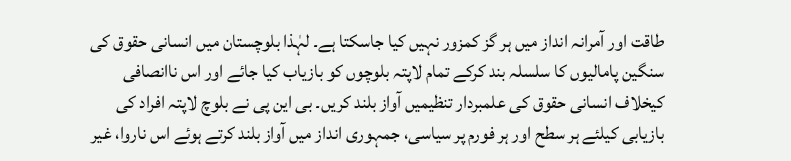طاقت اور آمرانہ انداز میں ہر گز کمزور نہیں کیا جاسکتا ہے۔ لہٰذا بلوچستان میں انسانی حقوق کی سنگین پامالیوں کا سلسلہ بند کرکے تمام لاپتہ بلوچوں کو بازیاب کیا جائے اور اس ناانصافی کیخلاف انسانی حقوق کی علمبردار تنظیمیں آواز بلند کریں۔ بی این پی نے بلوچ لاپتہ افراد کی بازیابی کیلئے ہر سطح اور ہر فورم پر سیاسی، جمہوری انداز میں آواز بلند کرتے ہوئے اس ناروا، غیر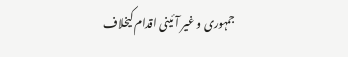جمہوری و غیر آئینی اقدام کیخلاف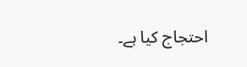احتجاج کیا ہے۔